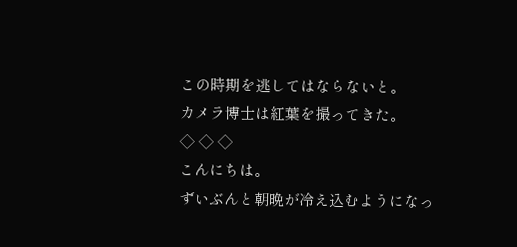この時期を逃してはならないと。
カメラ博士は紅葉を撮ってきた。
◇ ◇ ◇
こんにちは。
ずいぶんと朝晩が冷え込むようになっ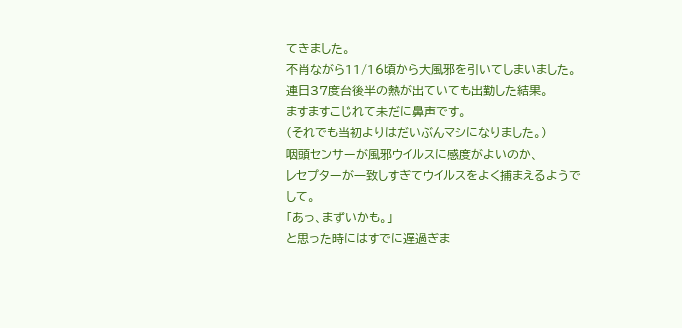てきました。
不肖ながら11/16頃から大風邪を引いてしまいました。
連日37度台後半の熱が出ていても出勤した結果。
ますますこじれて未だに鼻声です。
(それでも当初よりはだいぶんマシになりました。)
咽頭センサーが風邪ウイルスに感度がよいのか、
レセプターが一致しすぎてウイルスをよく捕まえるようでして。
「あっ、まずいかも。」
と思った時にはすでに遅過ぎま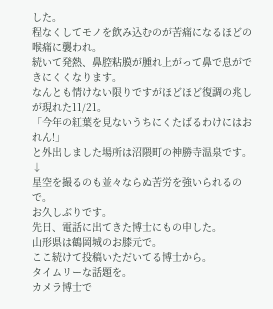した。
程なくしてモノを飲み込むのが苦痛になるほどの喉痛に襲われ。
続いて発熱、鼻腔粘膜が腫れ上がって鼻で息ができにくくなります。
なんとも情けない限りですがほどほど復調の兆しが現れた11/21。
「今年の紅葉を見ないうちにくたばるわけにはおれん!」
と外出しました場所は沼隈町の神勝寺温泉です。↓
星空を撮るのも並々ならぬ苦労を強いられるので。
お久しぶりです。
先日、電話に出てきた博士にもの申した。
山形県は鶴岡城のお膝元で。
ここ続けて投稿いただいてる博士から。
タイムリーな話題を。
カメラ博士で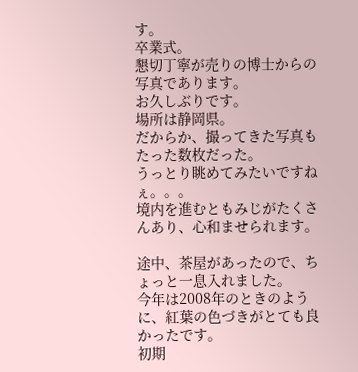す。
卒業式。
懇切丁寧が売りの博士からの写真であります。
お久しぶりです。
場所は静岡県。
だからか、撮ってきた写真もたった数枚だった。
うっとり眺めてみたいですねぇ。。。
境内を進むともみじがたくさんあり、心和ませられます。

途中、茶屋があったので、ちょっと一息入れました。
今年は2008年のときのように、紅葉の色づきがとても良かったです。
初期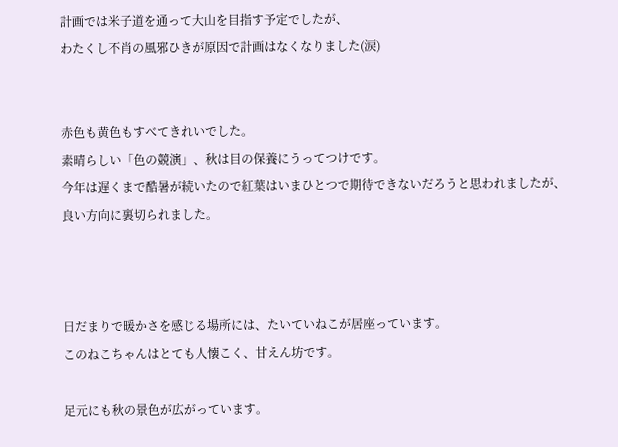計画では米子道を通って大山を目指す予定でしたが、
わたくし不肖の風邪ひきが原因で計画はなくなりました(涙)


赤色も黄色もすべてきれいでした。
素晴らしい「色の競演」、秋は目の保養にうってつけです。
今年は遅くまで酷暑が続いたので紅葉はいまひとつで期待できないだろうと思われましたが、
良い方向に裏切られました。



日だまりで暖かさを感じる場所には、たいていねこが居座っています。
このねこちゃんはとても人懐こく、甘えん坊です。

足元にも秋の景色が広がっています。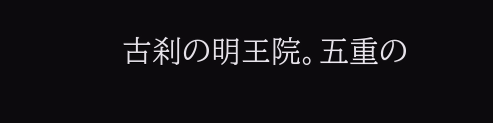古刹の明王院。五重の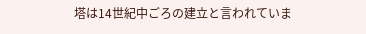塔は14世紀中ごろの建立と言われていま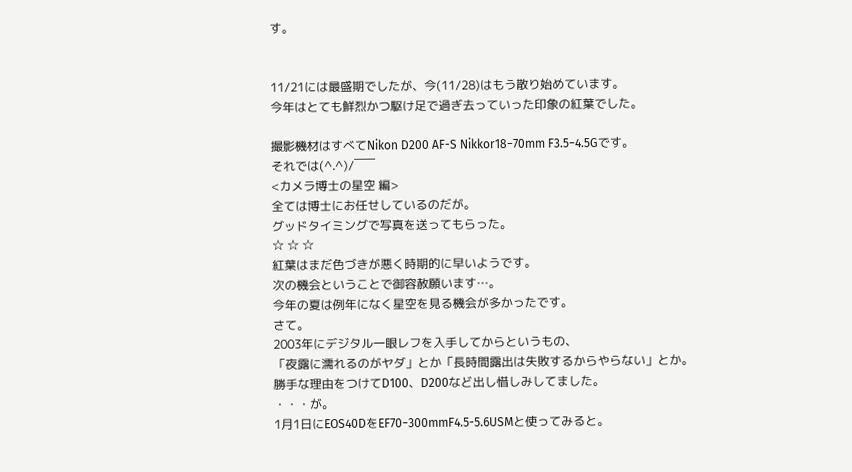す。


11/21には最盛期でしたが、今(11/28)はもう散り始めています。
今年はとても鮮烈かつ駆け足で過ぎ去っていった印象の紅葉でした。

撮影機材はすべてNikon D200 AF-S Nikkor18−70mm F3.5−4.5Gです。
それでは(^.^)/‾‾‾
<カメラ博士の星空 編>
全ては博士にお任せしているのだが。
グッドタイミングで写真を送ってもらった。
☆ ☆ ☆
紅葉はまだ色づきが悪く時期的に早いようです。
次の機会ということで御容赦願います…。
今年の夏は例年になく星空を見る機会が多かったです。
さて。
2003年にデジタル一眼レフを入手してからというもの、
「夜露に濡れるのがヤダ」とか「長時間露出は失敗するからやらない」とか。
勝手な理由をつけてD100、D200など出し惜しみしてました。
・・・が。
1月1日にEOS40DをEF70−300mmF4.5-5.6USMと使ってみると。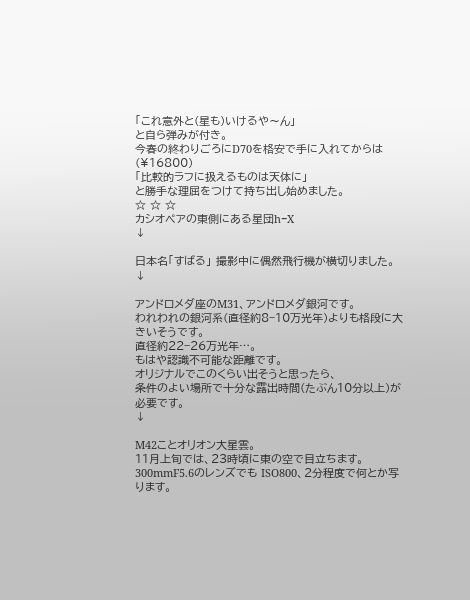「これ意外と(星も)いけるや〜ん」
と自ら弾みが付き。
今春の終わりごろにD70を格安で手に入れてからは(¥16800)
「比較的ラフに扱えるものは天体に」
と勝手な理屈をつけて持ち出し始めました。
☆ ☆ ☆
カシオペアの東側にある星団h−X
↓

日本名「すばる」 撮影中に偶然飛行機が横切りました。
↓

アンドロメダ座のM31、アンドロメダ銀河です。
われわれの銀河系(直径約8−10万光年)よりも格段に大きいそうです。
直径約22−26万光年…。
もはや認識不可能な距離です。
オリジナルでこのくらい出そうと思ったら、
条件のよい場所で十分な露出時間(たぶん10分以上)が必要です。
↓

M42ことオリオン大星雲。
11月上旬では、23時頃に東の空で目立ちます。
300mmF5.6のレンズでも ISO800、2分程度で何とか写ります。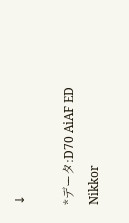↓

*データ:D70 AiAF ED Nikkor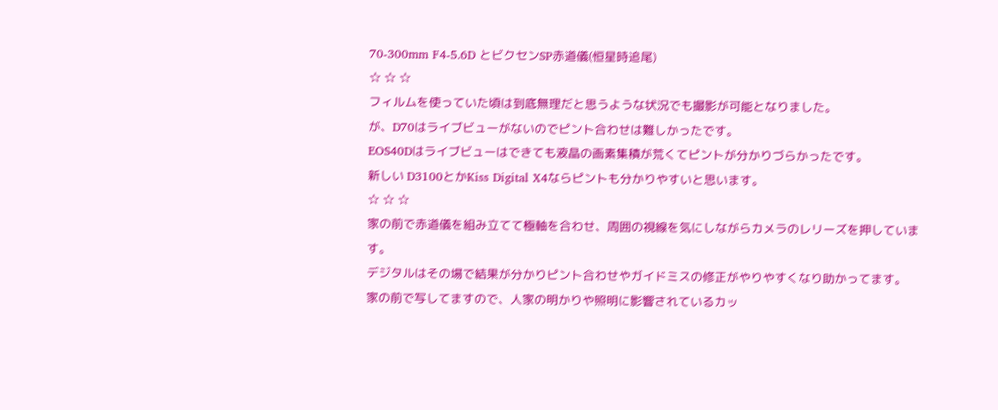70‐300mm F4-5.6D とビクセンSP赤道儀(恒星時追尾)
☆ ☆ ☆
フィルムを使っていた頃は到底無理だと思うような状況でも撮影が可能となりました。
が、D70はライブビューがないのでピント合わせは難しかったです。
EOS40Dはライブビューはできても液晶の画素集積が荒くてピントが分かりづらかったです。
新しい D3100とかKiss Digital X4ならピントも分かりやすいと思います。
☆ ☆ ☆
家の前で赤道儀を組み立てて極軸を合わせ、周囲の視線を気にしながらカメラのレリーズを押しています。
デジタルはその場で結果が分かりピント合わせやガイドミスの修正がやりやすくなり助かってます。
家の前で写してますので、人家の明かりや照明に影響されているカッ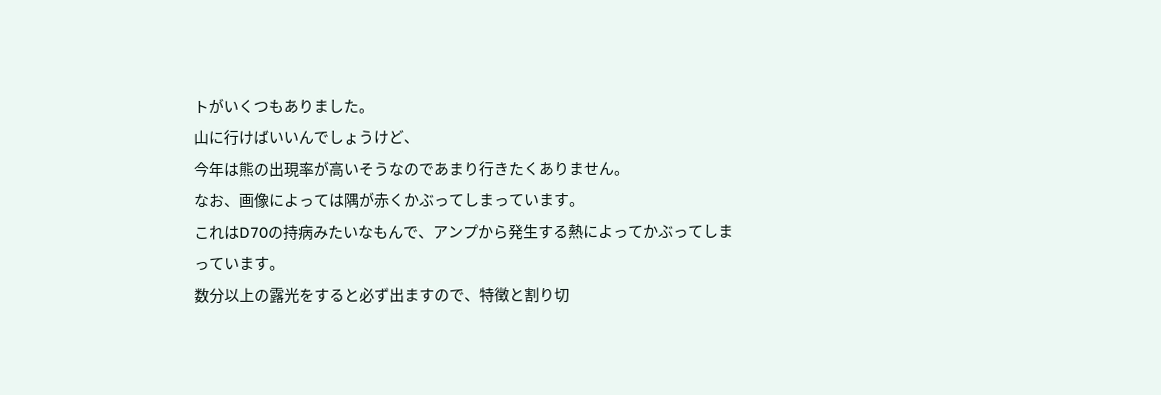トがいくつもありました。
山に行けばいいんでしょうけど、
今年は熊の出現率が高いそうなのであまり行きたくありません。
なお、画像によっては隅が赤くかぶってしまっています。
これはD70の持病みたいなもんで、アンプから発生する熱によってかぶってしまっています。
数分以上の露光をすると必ず出ますので、特徴と割り切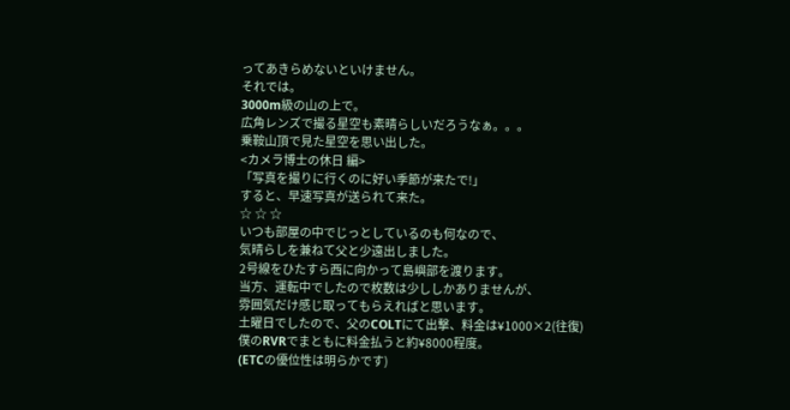ってあきらめないといけません。
それでは。
3000m級の山の上で。
広角レンズで撮る星空も素晴らしいだろうなぁ。。。
乗鞍山頂で見た星空を思い出した。
<カメラ博士の休日 編>
「写真を撮りに行くのに好い季節が来たで!」
すると、早速写真が送られて来た。
☆ ☆ ☆
いつも部屋の中でじっとしているのも何なので、
気晴らしを兼ねて父と少遠出しました。
2号線をひたすら西に向かって島嶼部を渡ります。
当方、運転中でしたので枚数は少ししかありませんが、
雰囲気だけ感じ取ってもらえればと思います。
土曜日でしたので、父のCOLTにて出撃、料金は¥1000×2(往復)
僕のRVRでまともに料金払うと約¥8000程度。
(ETCの優位性は明らかです)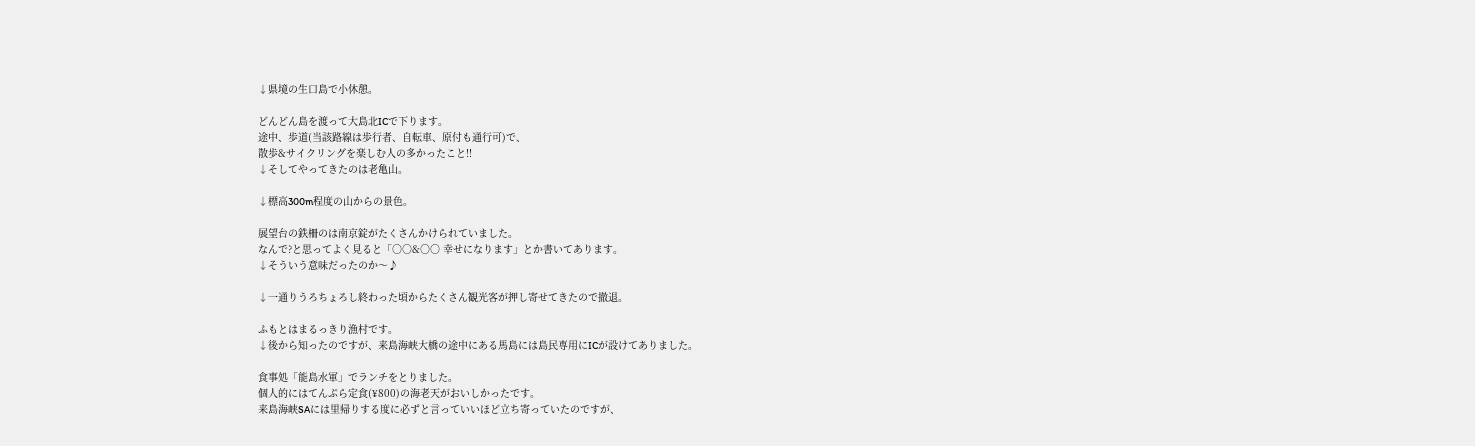↓県境の生口島で小休憩。

どんどん島を渡って大島北ICで下ります。
途中、歩道(当該路線は歩行者、自転車、原付も通行可)で、
散歩&サイクリングを楽しむ人の多かったこと!!
↓そしてやってきたのは老亀山。

↓標高300m程度の山からの景色。

展望台の鉄柵のは南京錠がたくさんかけられていました。
なんで?と思ってよく見ると「○○&○○ 幸せになります」とか書いてあります。
↓そういう意味だったのか〜♪

↓一通りうろちょろし終わった頃からたくさん観光客が押し寄せてきたので撤退。

ふもとはまるっきり漁村です。
↓後から知ったのですが、来島海峡大橋の途中にある馬島には島民専用にICが設けてありました。

食事処「能島水軍」でランチをとりました。
個人的にはてんぷら定食(¥800)の海老天がおいしかったです。
来島海峡SAには里帰りする度に必ずと言っていいほど立ち寄っていたのですが、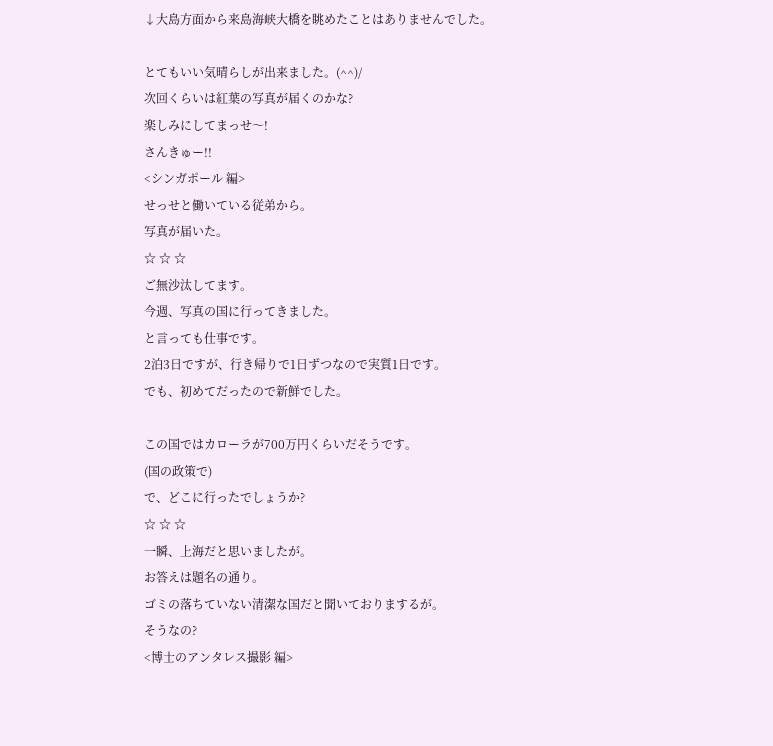↓大島方面から来島海峡大橋を眺めたことはありませんでした。

とてもいい気晴らしが出来ました。(^^)/
次回くらいは紅葉の写真が届くのかな?
楽しみにしてまっせ〜!
さんきゅー!!
<シンガポール 編>
せっせと働いている従弟から。
写真が届いた。
☆ ☆ ☆
ご無沙汰してます。
今週、写真の国に行ってきました。
と言っても仕事です。
2泊3日ですが、行き帰りで1日ずつなので実質1日です。
でも、初めてだったので新鮮でした。

この国ではカローラが700万円くらいだそうです。
(国の政策で)
で、どこに行ったでしょうか?
☆ ☆ ☆
一瞬、上海だと思いましたが。
お答えは題名の通り。
ゴミの落ちていない清潔な国だと聞いておりまするが。
そうなの?
<博士のアンタレス撮影 編>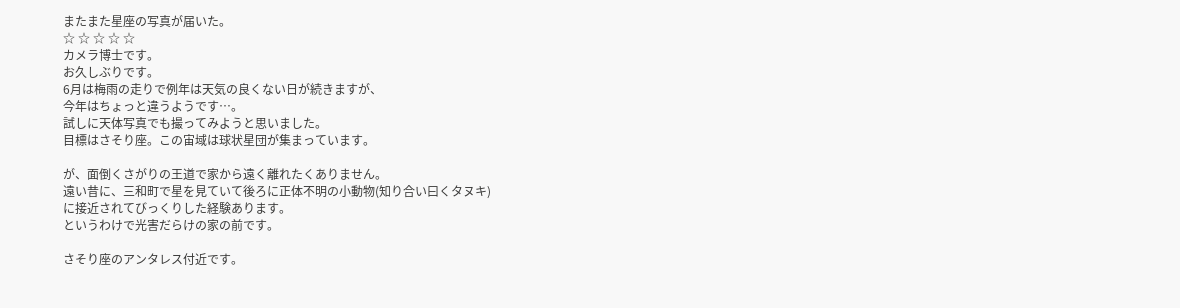またまた星座の写真が届いた。
☆ ☆ ☆ ☆ ☆
カメラ博士です。
お久しぶりです。
6月は梅雨の走りで例年は天気の良くない日が続きますが、
今年はちょっと違うようです…。
試しに天体写真でも撮ってみようと思いました。
目標はさそり座。この宙域は球状星団が集まっています。

が、面倒くさがりの王道で家から遠く離れたくありません。
遠い昔に、三和町で星を見ていて後ろに正体不明の小動物(知り合い曰くタヌキ)
に接近されてびっくりした経験あります。
というわけで光害だらけの家の前です。

さそり座のアンタレス付近です。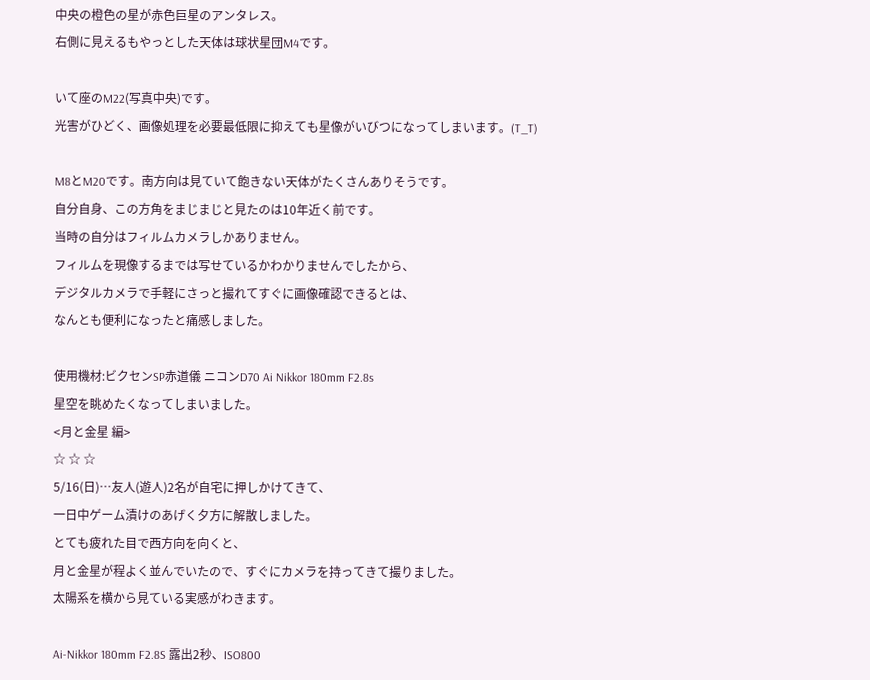中央の橙色の星が赤色巨星のアンタレス。
右側に見えるもやっとした天体は球状星団M4です。

いて座のM22(写真中央)です。
光害がひどく、画像処理を必要最低限に抑えても星像がいびつになってしまいます。(T_T)

M8とM20です。南方向は見ていて飽きない天体がたくさんありそうです。
自分自身、この方角をまじまじと見たのは10年近く前です。
当時の自分はフィルムカメラしかありません。
フィルムを現像するまでは写せているかわかりませんでしたから、
デジタルカメラで手軽にさっと撮れてすぐに画像確認できるとは、
なんとも便利になったと痛感しました。

使用機材:ビクセンSP赤道儀 ニコンD70 Ai Nikkor 180mm F2.8s
星空を眺めたくなってしまいました。
<月と金星 編>
☆ ☆ ☆
5/16(日)…友人(遊人)2名が自宅に押しかけてきて、
一日中ゲーム漬けのあげく夕方に解散しました。
とても疲れた目で西方向を向くと、
月と金星が程よく並んでいたので、すぐにカメラを持ってきて撮りました。
太陽系を横から見ている実感がわきます。

Ai-Nikkor 180mm F2.8S 露出2秒、ISO800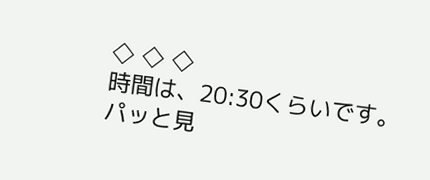◇ ◇ ◇
時間は、20:30くらいです。
パッと見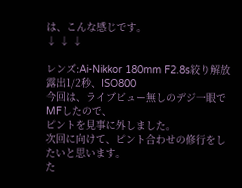は、こんな感じです。
↓ ↓ ↓

レンズ:Ai‐Nikkor 180mm F2.8s絞り解放 露出1/2秒、ISO800
今回は、ライブビュー無しのデジ一眼でMFしたので、
ピントを見事に外しました。
次回に向けて、ピント合わせの修行をしたいと思います。
た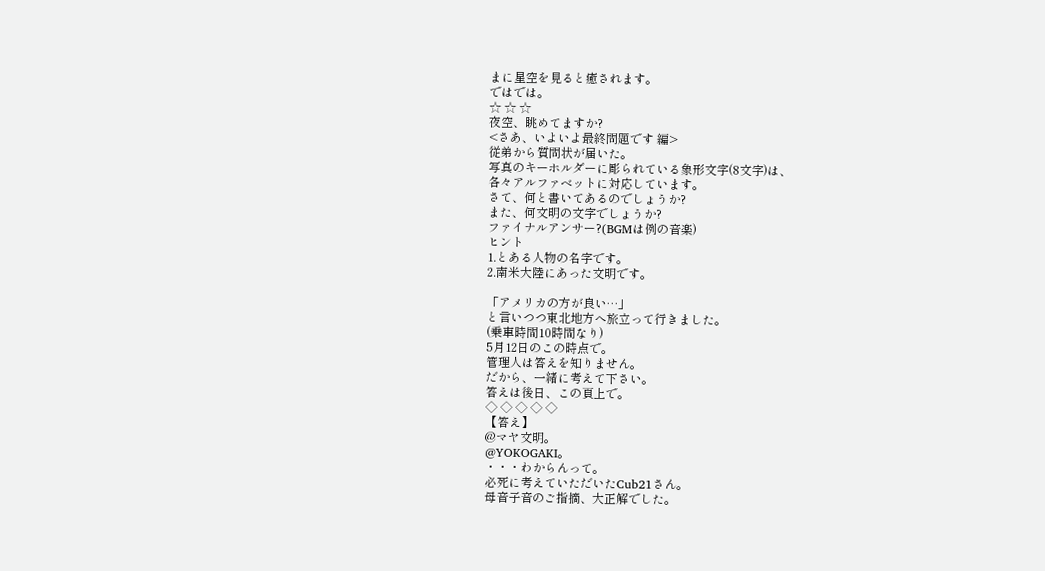まに星空を見ると癒されます。
ではでは。
☆ ☆ ☆
夜空、眺めてますか?
<さあ、いよいよ最終問題です 編>
従弟から質問状が届いた。
写真のキーホルダーに彫られている象形文字(8文字)は、
各々アルファベットに対応しています。
さて、何と書いてあるのでしょうか?
また、何文明の文字でしょうか?
ファイナルアンサー?(BGMは例の音楽)
ヒント
1.とある人物の名字です。
2.南米大陸にあった文明です。

「アメリカの方が良い…」
と言いつつ東北地方へ旅立って行きました。
(乗車時間10時間なり)
5月12日のこの時点で。
管理人は答えを知りません。
だから、一緒に考えて下さい。
答えは後日、この頁上で。
◇ ◇ ◇ ◇ ◇
【答え】
@マヤ文明。
@YOKOGAKI。
・・・わからんって。
必死に考えていただいたCub21さん。
母音子音のご指摘、大正解でした。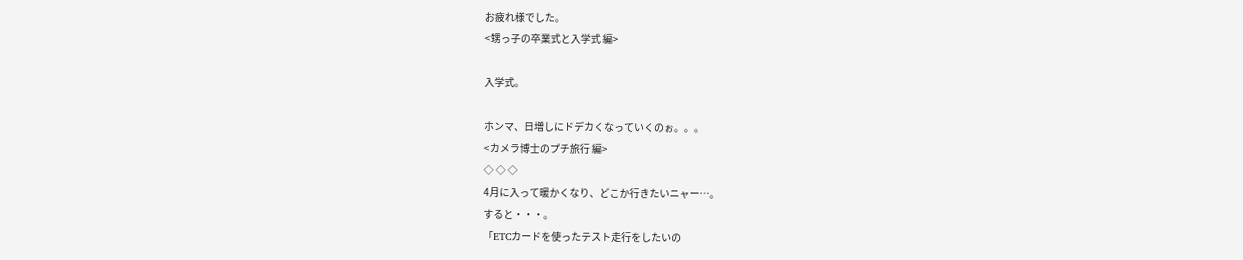お疲れ様でした。
<甥っ子の卒業式と入学式 編>

入学式。

ホンマ、日増しにドデカくなっていくのぉ。。。
<カメラ博士のプチ旅行 編>
◇ ◇ ◇
4月に入って暖かくなり、どこか行きたいニャー…。
すると・・・。
「ETCカードを使ったテスト走行をしたいの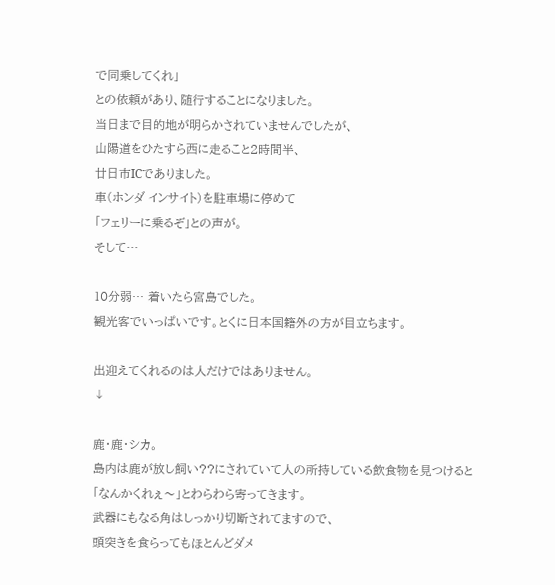で同乗してくれ」
との依頼があり、随行することになりました。
当日まで目的地が明らかされていませんでしたが、
山陽道をひたすら西に走ること2時間半、
廿日市ICでありました。
車(ホンダ インサイト)を駐車場に停めて
「フェリーに乗るぞ」との声が。
そして…

10分弱… 着いたら宮島でした。
観光客でいっぱいです。とくに日本国籍外の方が目立ちます。

出迎えてくれるのは人だけではありません。
↓

鹿・鹿・シカ。
島内は鹿が放し飼い??にされていて人の所持している飲食物を見つけると
「なんかくれぇ〜」とわらわら寄ってきます。
武器にもなる角はしっかり切断されてますので、
頭突きを食らってもほとんどダメ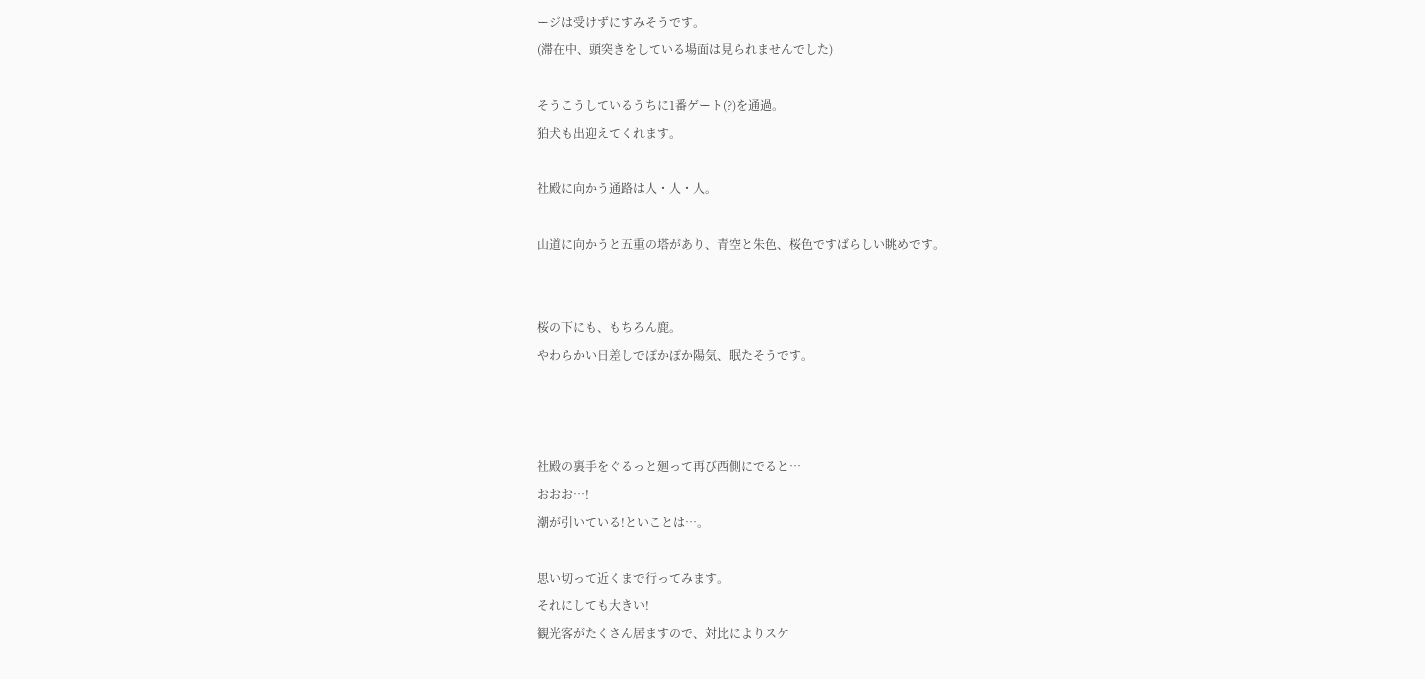ージは受けずにすみそうです。
(滞在中、頭突きをしている場面は見られませんでした)

そうこうしているうちに1番ゲート(?)を通過。
狛犬も出迎えてくれます。

社殿に向かう通路は人・人・人。

山道に向かうと五重の塔があり、青空と朱色、桜色ですばらしい眺めです。


桜の下にも、もちろん鹿。
やわらかい日差しでぽかぽか陽気、眠たそうです。



社殿の裏手をぐるっと廻って再び西側にでると…
おおお…!
潮が引いている!といことは…。

思い切って近くまで行ってみます。
それにしても大きい!
観光客がたくさん居ますので、対比によりスケ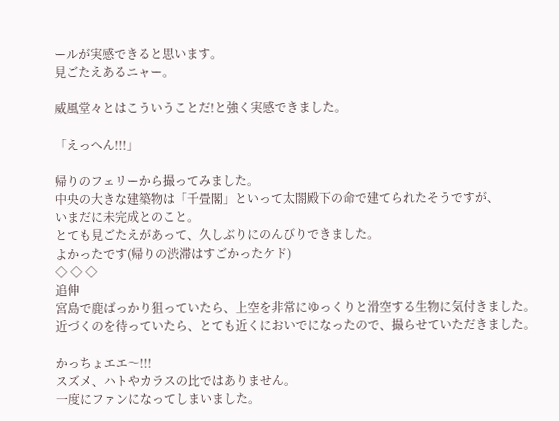ールが実感できると思います。
見ごたえあるニャー。

威風堂々とはこういうことだ!と強く実感できました。

「えっへん!!!」

帰りのフェリーから撮ってみました。
中央の大きな建築物は「千畳閣」といって太閤殿下の命で建てられたそうですが、
いまだに未完成とのこと。
とても見ごたえがあって、久しぶりにのんびりできました。
よかったです(帰りの渋滞はすごかったケド)
◇ ◇ ◇
追伸
宮島で鹿ばっかり狙っていたら、上空を非常にゆっくりと滑空する生物に気付きました。
近づくのを待っていたら、とても近くにおいでになったので、撮らせていただきました。

かっちょエエ〜!!!
スズメ、ハトやカラスの比ではありません。
一度にファンになってしまいました。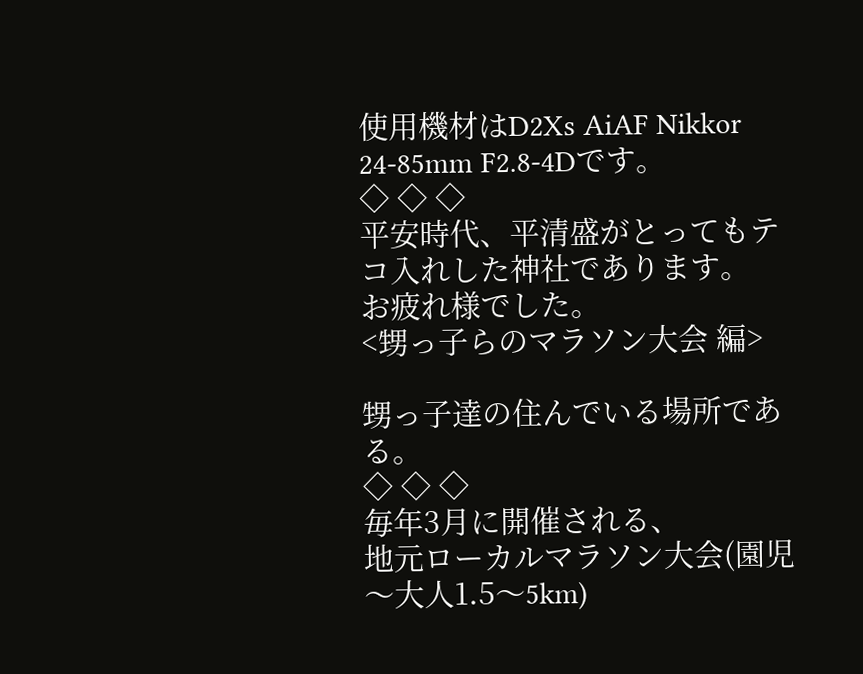使用機材はD2Xs AiAF Nikkor 24-85mm F2.8-4Dです。
◇ ◇ ◇
平安時代、平清盛がとってもテコ入れした神社であります。
お疲れ様でした。
<甥っ子らのマラソン大会 編>

甥っ子達の住んでいる場所である。
◇ ◇ ◇
毎年3月に開催される、
地元ローカルマラソン大会(園児〜大人1.5〜5km)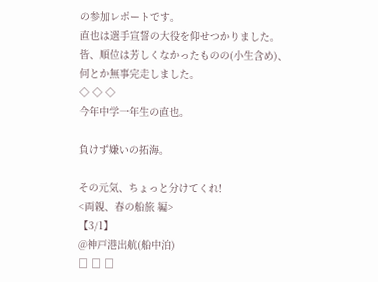の参加レポートです。
直也は選手宣誓の大役を仰せつかりました。
皆、順位は芳しくなかったものの(小生含め)、
何とか無事完走しました。
◇ ◇ ◇
今年中学一年生の直也。

負けず嫌いの拓海。

その元気、ちょっと分けてくれ!
<両親、春の船旅 編>
【3/1】
@神戸港出航(船中泊)
□ □ □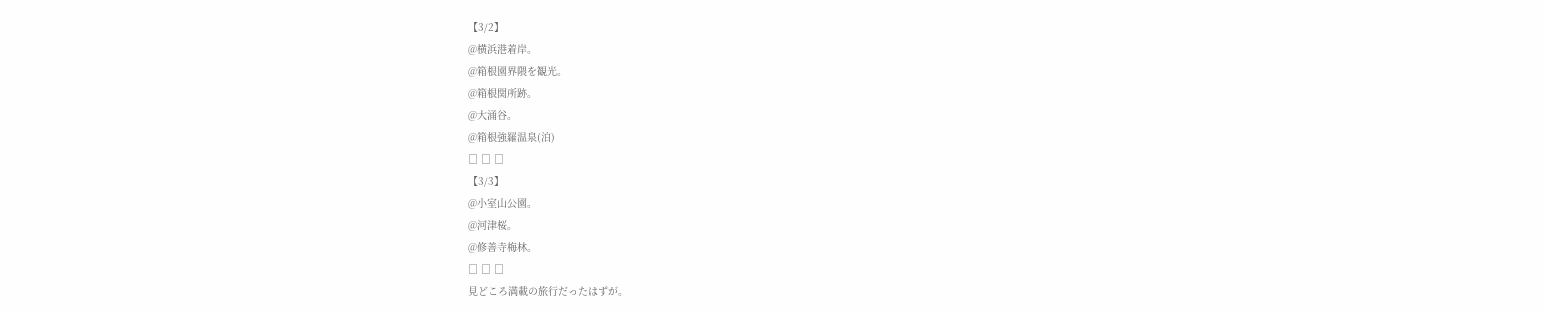【3/2】
@横浜港着岸。
@箱根園界隈を観光。
@箱根関所跡。
@大涌谷。
@箱根強羅温泉(泊)
□ □ □
【3/3】
@小室山公園。
@河津桜。
@修善寺梅林。
□ □ □
見どころ満載の旅行だったはずが。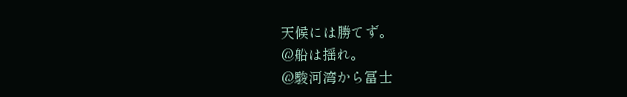天候には勝てず。
@船は揺れ。
@駿河湾から冨士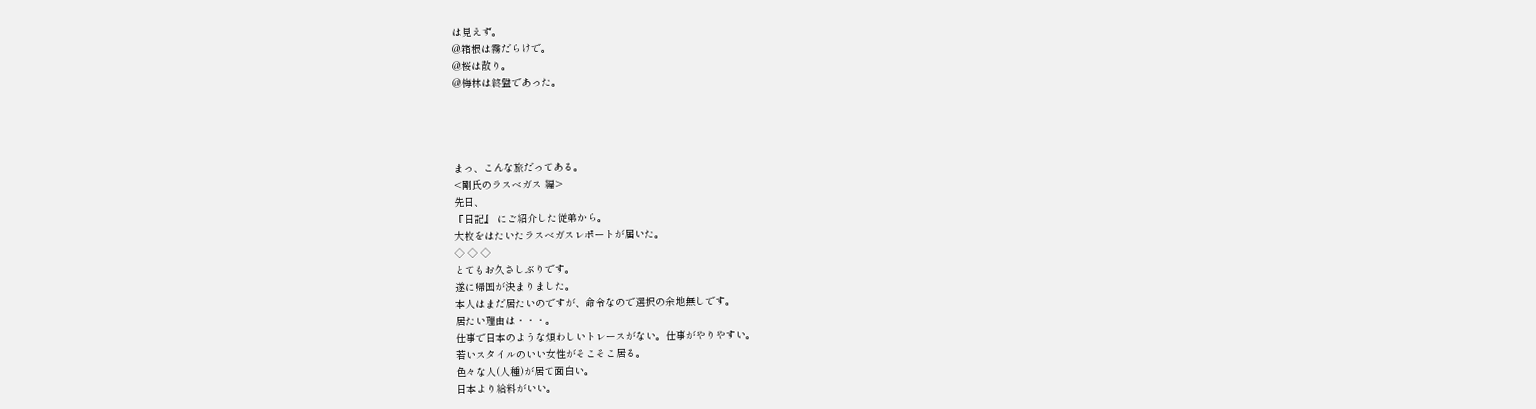は見えず。
@箱根は霧だらけで。
@桜は散り。
@梅林は終盤であった。




まっ、こんな旅だってある。
<剛氏のラスベガス 編>
先日、
『日記』 にご紹介した従弟から。
大枚をはたいたラスベガスレポートが届いた。
◇ ◇ ◇
とてもお久さしぶりです。
遂に帰国が決まりました。
本人はまだ居たいのですが、命令なので選択の余地無しです。
居たい理由は・・・。
仕事で日本のような煩わしいトレースがない。仕事がやりやすい。
若いスタイルのいい女性がそこそこ居る。
色々な人(人種)が居て面白い。
日本より給料がいい。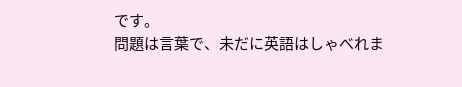です。
問題は言葉で、未だに英語はしゃべれま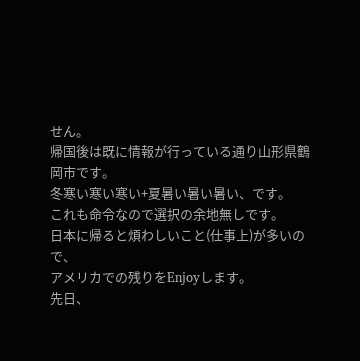せん。
帰国後は既に情報が行っている通り山形県鶴岡市です。
冬寒い寒い寒い+夏暑い暑い暑い、です。
これも命令なので選択の余地無しです。
日本に帰ると煩わしいこと(仕事上)が多いので、
アメリカでの残りをEnjoyします。
先日、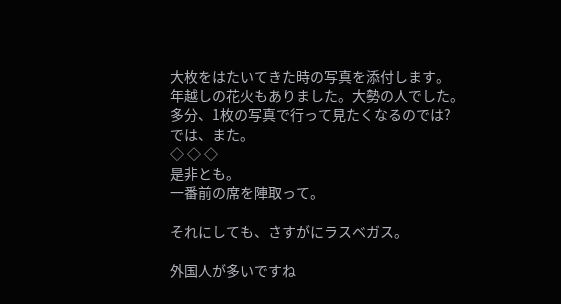大枚をはたいてきた時の写真を添付します。
年越しの花火もありました。大勢の人でした。
多分、1枚の写真で行って見たくなるのでは?
では、また。
◇ ◇ ◇
是非とも。
一番前の席を陣取って。

それにしても、さすがにラスベガス。

外国人が多いですね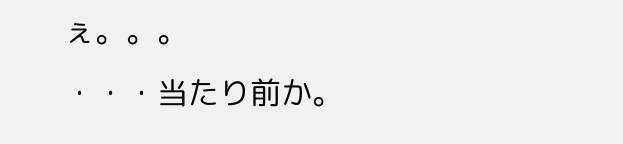ぇ。。。
・・・当たり前か。